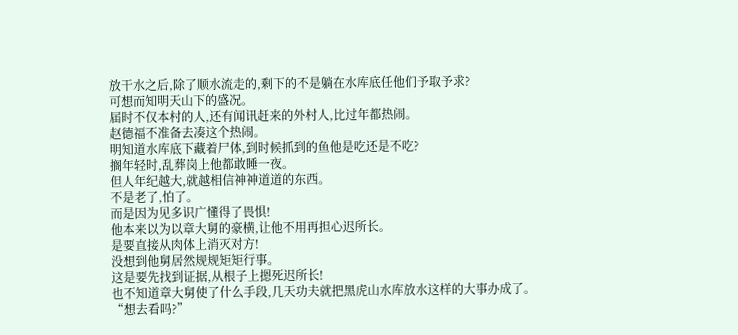放干水之后,除了顺水流走的,剩下的不是躺在水库底任他们予取予求?
可想而知明天山下的盛况。
届时不仅本村的人,还有闻讯赶来的外村人,比过年都热闹。
赵德福不准备去凑这个热闹。
明知道水库底下藏着尸体,到时候抓到的鱼他是吃还是不吃?
搁年轻时,乱葬岗上他都敢睡一夜。
但人年纪越大,就越相信神神道道的东西。
不是老了,怕了。
而是因为见多识广懂得了畏惧!
他本来以为以章大舅的豪横,让他不用再担心迟所长。
是要直接从肉体上消灭对方!
没想到他舅居然规规矩矩行事。
这是要先找到证据,从根子上摁死迟所长!
也不知道章大舅使了什么手段,几天功夫就把黑虎山水库放水这样的大事办成了。
“想去看吗?”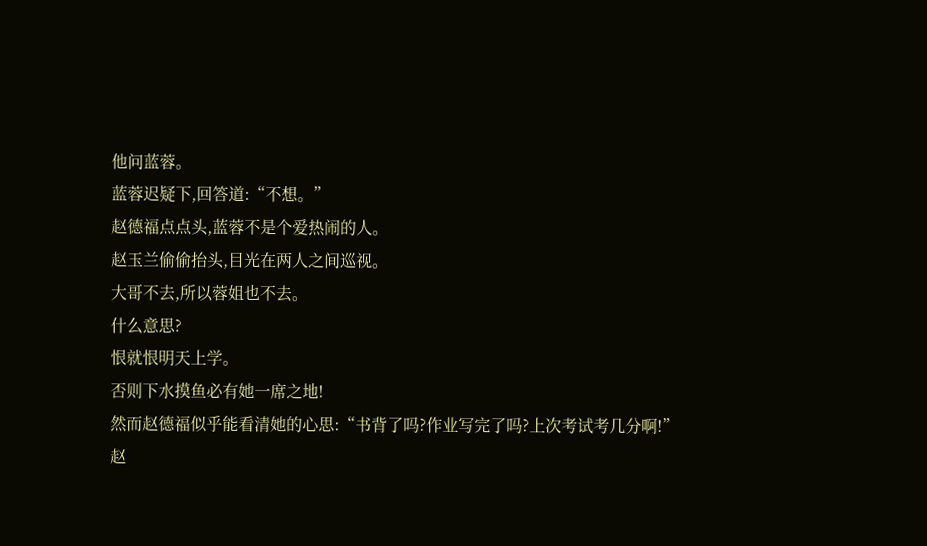他问蓝蓉。
蓝蓉迟疑下,回答道:“不想。”
赵德福点点头,蓝蓉不是个爱热闹的人。
赵玉兰偷偷抬头,目光在两人之间巡视。
大哥不去,所以蓉姐也不去。
什么意思?
恨就恨明天上学。
否则下水摸鱼必有她一席之地!
然而赵德福似乎能看清她的心思:“书背了吗?作业写完了吗?上次考试考几分啊!”
赵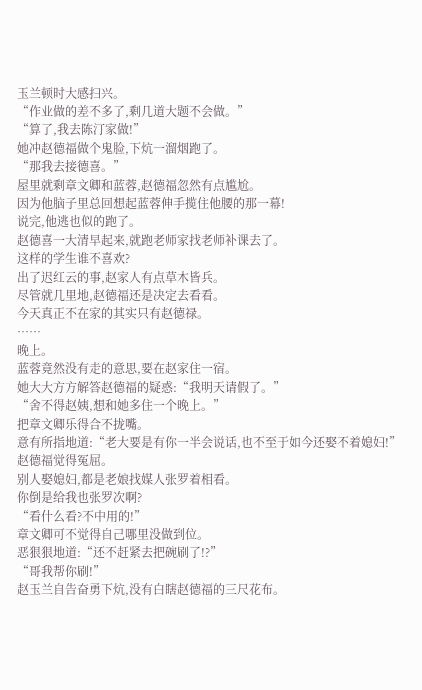玉兰顿时大感扫兴。
“作业做的差不多了,剩几道大题不会做。”
“算了,我去陈汀家做!”
她冲赵德福做个鬼脸,下炕一溜烟跑了。
“那我去接德喜。”
屋里就剩章文卿和蓝蓉,赵德福忽然有点尴尬。
因为他脑子里总回想起蓝蓉伸手揽住他腰的那一幕!
说完,他逃也似的跑了。
赵德喜一大清早起来,就跑老师家找老师补课去了。
这样的学生谁不喜欢?
出了迟红云的事,赵家人有点草木皆兵。
尽管就几里地,赵德福还是决定去看看。
今天真正不在家的其实只有赵德禄。
……
晚上。
蓝蓉竟然没有走的意思,要在赵家住一宿。
她大大方方解答赵德福的疑惑:“我明天请假了。”
“舍不得赵姨,想和她多住一个晚上。”
把章文卿乐得合不拢嘴。
意有所指地道:“老大要是有你一半会说话,也不至于如今还娶不着媳妇!”
赵德福觉得冤屈。
别人娶媳妇,都是老娘找媒人张罗着相看。
你倒是给我也张罗次啊?
“看什么看?不中用的!”
章文卿可不觉得自己哪里没做到位。
恶狠狠地道:“还不赶紧去把碗刷了!?”
“哥我帮你刷!”
赵玉兰自告奋勇下炕,没有白瞎赵德福的三尺花布。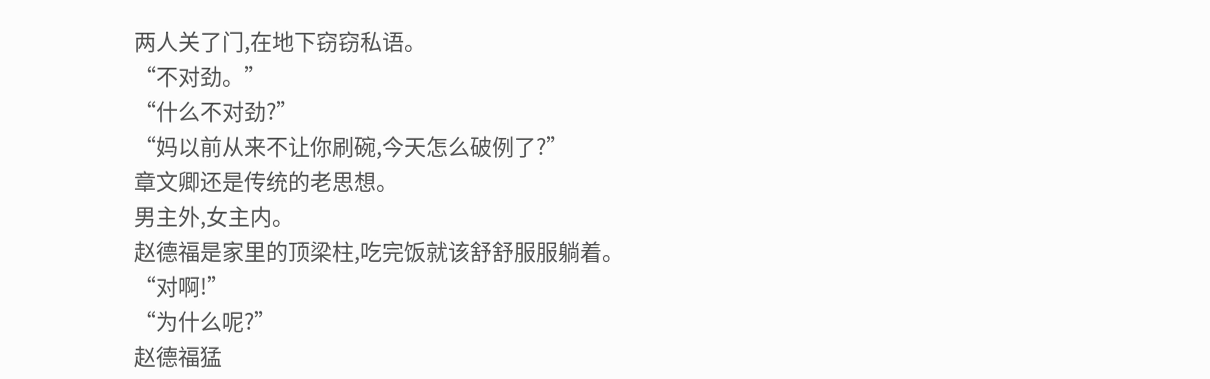两人关了门,在地下窃窃私语。
“不对劲。”
“什么不对劲?”
“妈以前从来不让你刷碗,今天怎么破例了?”
章文卿还是传统的老思想。
男主外,女主内。
赵德福是家里的顶梁柱,吃完饭就该舒舒服服躺着。
“对啊!”
“为什么呢?”
赵德福猛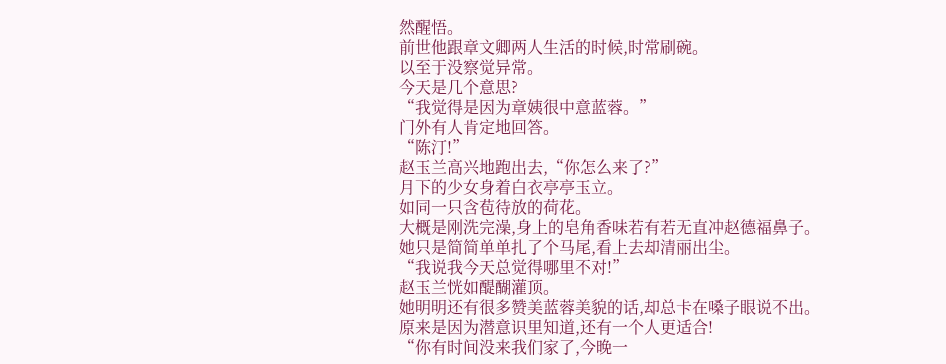然醒悟。
前世他跟章文卿两人生活的时候,时常刷碗。
以至于没察觉异常。
今天是几个意思?
“我觉得是因为章姨很中意蓝蓉。”
门外有人肯定地回答。
“陈汀!”
赵玉兰高兴地跑出去,“你怎么来了?”
月下的少女身着白衣亭亭玉立。
如同一只含苞待放的荷花。
大概是刚洗完澡,身上的皂角香味若有若无直冲赵德福鼻子。
她只是简简单单扎了个马尾,看上去却清丽出尘。
“我说我今天总觉得哪里不对!”
赵玉兰恍如醍醐灌顶。
她明明还有很多赞美蓝蓉美貌的话,却总卡在嗓子眼说不出。
原来是因为潜意识里知道,还有一个人更适合!
“你有时间没来我们家了,今晚一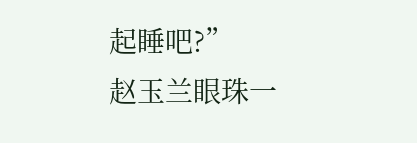起睡吧?”
赵玉兰眼珠一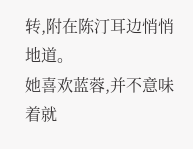转,附在陈汀耳边悄悄地道。
她喜欢蓝蓉,并不意味着就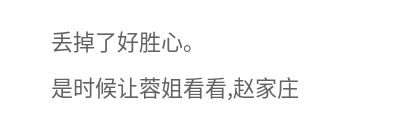丢掉了好胜心。
是时候让蓉姐看看,赵家庄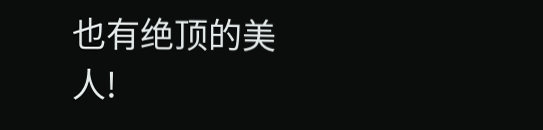也有绝顶的美人!